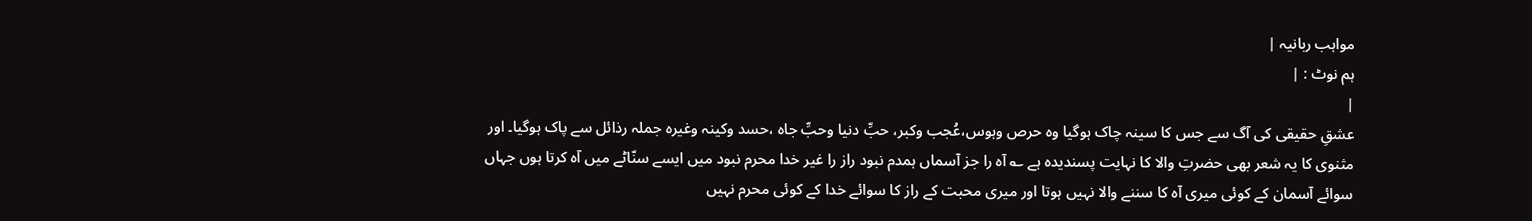مواہب ربانیہ |
ہم نوٹ : |
|
عشقِ حقیقی کی آگ سے جس کا سینہ چاک ہوگیا وہ حرص وہوس،عُجب وکبر، حبِّ دنیا وحبِّ جاہ ،حسد وکینہ وغیرہ جملہ رذائل سے پاک ہوگیا۔ اور مثنوی کا یہ شعر بھی حضرتِ والا کا نہایت پسندیدہ ہے ؎ آہ را جز آسماں ہمدم نبود راز را غیر خدا محرم نبود میں ایسے سنّاٹے میں آہ کرتا ہوں جہاں سوائے آسمان کے کوئی میری آہ کا سننے والا نہیں ہوتا اور میری محبت کے راز کا سوائے خدا کے کوئی محرم نہیں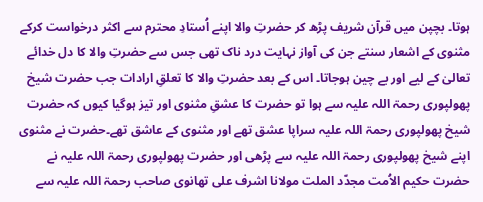ہوتا۔ بچپن میں قرآن شریف پڑھ کر حضرتِ والا اپنے اُستادِ محترم سے اکثر درخواست کرکے مثنوی کے اشعار سنتے جن کی آواز نہایت درد ناک تھی جس سے حضرتِ والا کا دل خدائے تعالیٰ کے لیے اور بے چین ہوجاتا۔ اس کے بعد حضرتِ والا کا تعلقِ ارادات جب حضرت شیخ پھولپوری رحمۃ اللہ علیہ سے ہوا تو حضرت کا عشقِ مثنوی اور تیز ہوگیا کیوں کہ حضرت شیخ پھولپوری رحمۃ اللہ علیہ سراپا عشق تھے اور مثنوی کے عاشق تھے۔حضرت نے مثنوی اپنے شیخ پھولپوری رحمۃ اللہ علیہ سے پڑھی اور حضرت پھولپوری رحمۃ اللہ علیہ نے حضرت حکیم الاُمت مجدّد الملت مولانا اشرف علی تھانوی صاحب رحمۃ اللہ علیہ سے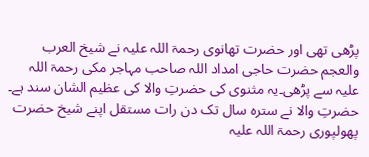پڑھی تھی اور حضرت تھانوی رحمۃ اللہ علیہ نے شیخ العرب والعجم حضرت حاجی امداد اللہ صاحب مہاجر مکی رحمۃ اللہ علیہ سے پڑھی۔یہ مثنوی کی حضرتِ والا کی عظیم الشان سند ہے۔ حضرتِ والا نے سترہ سال تک دن رات مستقل اپنے شیخ حضرت پھولپوری رحمۃ اللہ علیہ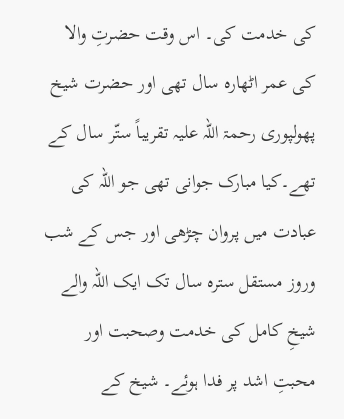کی خدمت کی۔ اس وقت حضرتِ والا کی عمر اٹھارہ سال تھی اور حضرت شیخ پھولپوری رحمۃ اللہ علیہ تقریباً ستّر سال کے تھے۔کیا مبارک جوانی تھی جو اللہ کی عبادت میں پروان چڑھی اور جس کے شب وروز مستقل سترہ سال تک ایک اللہ والے شیخِ کامل کی خدمت وصحبت اور محبتِ اشد پر فدا ہوئے۔ شیخ کے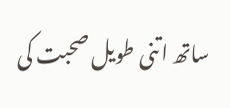ساتھ اتنی طویل صحبت کی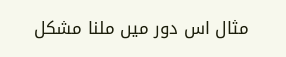مثال اس دور میں ملنا مشکل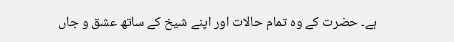ہے۔ حضرت کے وہ تمام حالات اور اپنے شیخ کے ساتھ عشق و جاں